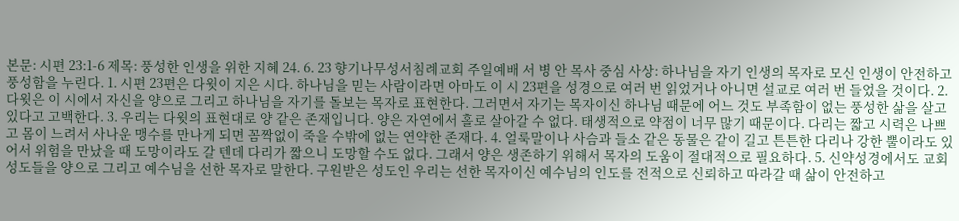본문: 시편 23:1-6 제목: 풍성한 인생을 위한 지혜 24. 6. 23 향기나무성서침례교회 주일예배 서 병 안 목사 중심 사상: 하나님을 자기 인생의 목자로 모신 인생이 안전하고 풍성함을 누린다. 1. 시편 23편은 다윗이 지은 시다. 하나님을 믿는 사람이라면 아마도 이 시 23편을 성경으로 여러 번 읽었거나 아니면 설교로 여러 번 들었을 것이다. 2. 다윗은 이 시에서 자신을 양으로 그리고 하나님을 자기를 돌보는 목자로 표현한다. 그러면서 자기는 목자이신 하나님 때문에 어느 것도 부족함이 없는 풍성한 삶을 살고 있다고 고백한다. 3. 우리는 다윗의 표현대로 양 같은 존재입니다. 양은 자연에서 홀로 살아갈 수 없다. 태생적으로 약점이 너무 많기 때문이다. 다리는 짧고 시력은 나쁘고 몸이 느려서 사나운 맹수를 만나게 되면 꼼짝없이 죽을 수밖에 없는 연약한 존재다. 4. 얼룩말이나 사슴과 들소 같은 동물은 같이 길고 튼튼한 다리나 강한 뿔이라도 있어서 위험을 만났을 때 도망이라도 갈 텐데 다리가 짧으니 도망할 수도 없다. 그래서 양은 생존하기 위해서 목자의 도움이 절대적으로 필요하다. 5. 신약성경에서도 교회 성도들을 양으로 그리고 예수님을 선한 목자로 말한다. 구원받은 성도인 우리는 선한 목자이신 예수님의 인도를 전적으로 신뢰하고 따라갈 때 삶이 안전하고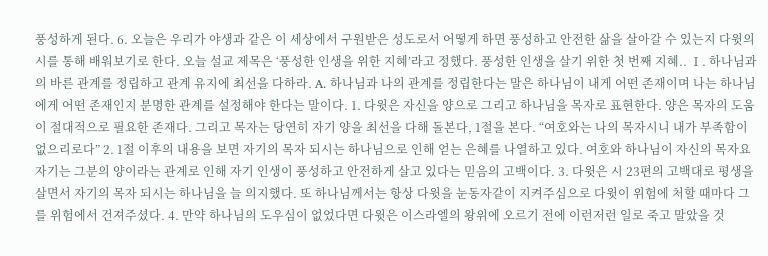풍성하게 된다. 6. 오늘은 우리가 야생과 같은 이 세상에서 구원받은 성도로서 어떻게 하면 풍성하고 안전한 삶을 살아갈 수 있는지 다윗의 시를 통해 배워보기로 한다. 오늘 설교 제목은 ‘풍성한 인생을 위한 지혜’라고 정했다. 풍성한 인생을 살기 위한 첫 번째 지혜.. Ⅰ. 하나님과의 바른 관계를 정립하고 관계 유지에 최선을 다하라. A. 하나님과 나의 관계를 정립한다는 말은 하나님이 내게 어떤 존재이며 나는 하나님에게 어떤 존재인지 분명한 관계를 설정해야 한다는 말이다. 1. 다윗은 자신을 양으로 그리고 하나님을 목자로 표현한다. 양은 목자의 도움이 절대적으로 필요한 존재다. 그리고 목자는 당연히 자기 양을 최선을 다해 돌본다, 1절을 본다. “여호와는 나의 목자시니 내가 부족함이 없으리로다” 2. 1절 이후의 내용을 보면 자기의 목자 되시는 하나님으로 인해 얻는 은혜를 나열하고 있다. 여호와 하나님이 자신의 목자요 자기는 그분의 양이라는 관계로 인해 자기 인생이 풍성하고 안전하게 살고 있다는 믿음의 고백이다. 3. 다윗은 시 23편의 고백대로 평생을 살면서 자기의 목자 되시는 하나님을 늘 의지했다. 또 하나님께서는 항상 다윗을 눈동자같이 지켜주심으로 다윗이 위험에 처할 때마다 그를 위험에서 건져주셨다. 4. 만약 하나님의 도우심이 없었다면 다윗은 이스라엘의 왕위에 오르기 전에 이런저런 일로 죽고 말았을 것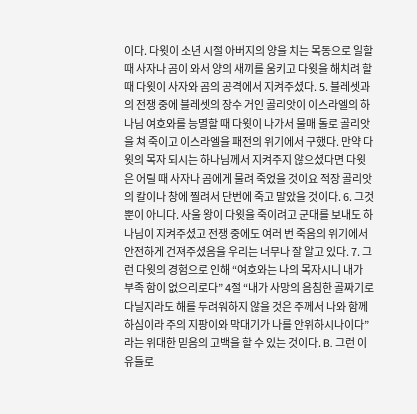이다. 다윗이 소년 시절 아버지의 양을 치는 목동으로 일할 때 사자나 곰이 와서 양의 새끼를 움키고 다윗을 해치려 할 때 다윗이 사자와 곰의 공격에서 지켜주셨다. 5. 블레셋과의 전쟁 중에 블레셋의 장수 거인 골리앗이 이스라엘의 하나님 여호와를 능멸할 때 다윗이 나가서 물매 돌로 골리앗을 쳐 죽이고 이스라엘을 패전의 위기에서 구했다. 만약 다윗의 목자 되시는 하나님께서 지켜주지 않으셨다면 다윗은 어릴 때 사자나 곰에게 물려 죽었을 것이요 적장 골리앗의 칼이나 창에 찔려서 단번에 죽고 말았을 것이다. 6. 그것뿐이 아니다. 사울 왕이 다윗을 죽이려고 군대를 보내도 하나님이 지켜주셨고 전쟁 중에도 여러 번 죽음의 위기에서 안전하게 건져주셨음을 우리는 너무나 잘 알고 있다. 7. 그런 다윗의 경험으로 인해 “여호와는 나의 목자시니 내가 부족 함이 없으리로다” 4절 “내가 사망의 음침한 골짜기로 다닐지라도 해를 두려워하지 않을 것은 주께서 나와 함께 하심이라 주의 지팡이와 막대기가 나를 안위하시나이다”라는 위대한 믿음의 고백을 할 수 있는 것이다. B. 그런 이유들로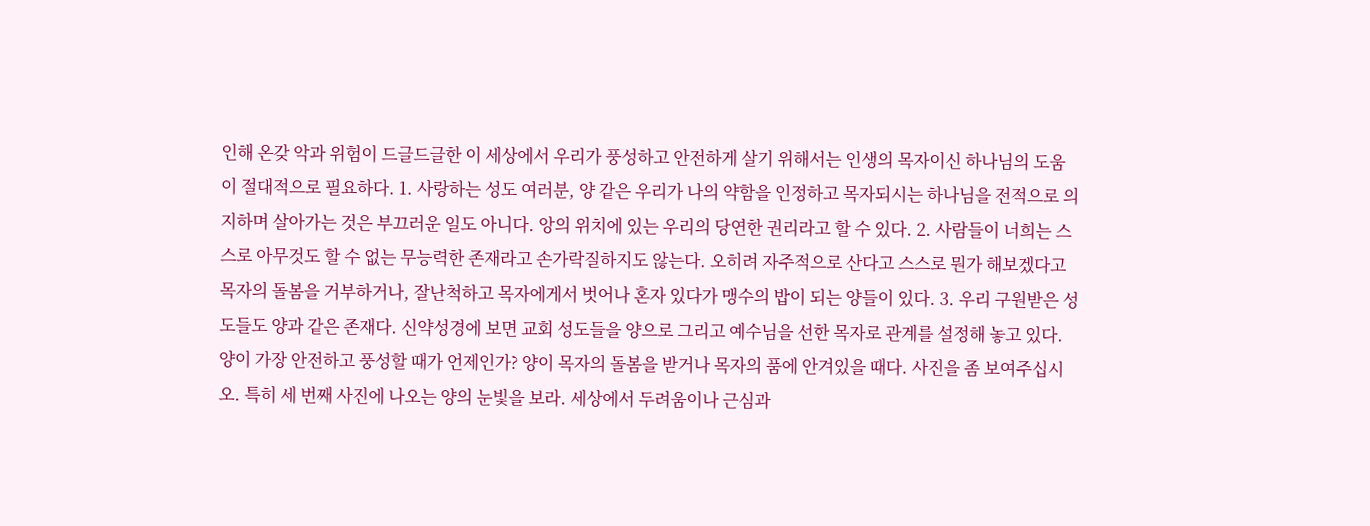인해 온갖 악과 위험이 드글드글한 이 세상에서 우리가 풍성하고 안전하게 살기 위해서는 인생의 목자이신 하나님의 도움이 절대적으로 필요하다. 1. 사랑하는 성도 여러분, 양 같은 우리가 나의 약함을 인정하고 목자되시는 하나님을 전적으로 의지하며 살아가는 것은 부끄러운 일도 아니다. 앙의 위치에 있는 우리의 당연한 권리라고 할 수 있다. 2. 사람들이 너희는 스스로 아무것도 할 수 없는 무능력한 존재라고 손가락질하지도 않는다. 오히려 자주적으로 산다고 스스로 뭔가 해보겠다고 목자의 돌봄을 거부하거나, 잘난척하고 목자에게서 벗어나 혼자 있다가 맹수의 밥이 되는 양들이 있다. 3. 우리 구원받은 성도들도 양과 같은 존재다. 신약성경에 보면 교회 성도들을 양으로 그리고 예수님을 선한 목자로 관계를 설정해 놓고 있다. 양이 가장 안전하고 풍성할 때가 언제인가? 양이 목자의 돌봄을 받거나 목자의 품에 안겨있을 때다. 사진을 좀 보여주십시오. 특히 세 번째 사진에 나오는 양의 눈빛을 보라. 세상에서 두려움이나 근심과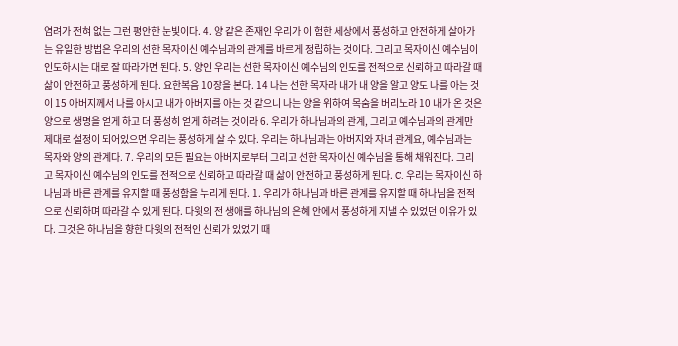염려가 전혀 없는 그런 평안한 눈빛이다. 4. 양 같은 존재인 우리가 이 험한 세상에서 풍성하고 안전하게 살아가는 유일한 방법은 우리의 선한 목자이신 예수님과의 관계를 바르게 정립하는 것이다. 그리고 목자이신 예수님이 인도하시는 대로 잘 따라가면 된다. 5. 양인 우리는 선한 목자이신 예수님의 인도를 전적으로 신뢰하고 따라갈 때 삶이 안전하고 풍성하게 된다. 요한복음 10장을 본다. 14 나는 선한 목자라 내가 내 양을 알고 양도 나를 아는 것이 15 아버지께서 나를 아시고 내가 아버지를 아는 것 같으니 나는 양을 위하여 목숨을 버리노라 10 내가 온 것은 양으로 생명을 얻게 하고 더 풍성히 얻게 하려는 것이라 6. 우리가 하나님과의 관계, 그리고 예수님과의 관계만 제대로 설정이 되어있으면 우리는 풍성하게 살 수 있다. 우리는 하나님과는 아버지와 자녀 관계요, 예수님과는 목자와 양의 관계다. 7. 우리의 모든 필요는 아버지로부터 그리고 선한 목자이신 예수님을 통해 채워진다. 그리고 목자이신 예수님의 인도를 전적으로 신뢰하고 따라갈 때 삶이 안전하고 풍성하게 된다. C. 우리는 목자이신 하나님과 바른 관계를 유지할 때 풍성함을 누리게 된다. 1. 우리가 하나님과 바른 관계를 유지할 때 하나님을 전적으로 신뢰하며 따라갈 수 있게 된다. 다윗의 전 생애를 하나님의 은혜 안에서 풍성하게 지낼 수 있었던 이유가 있다. 그것은 하나님을 향한 다윗의 전적인 신뢰가 있었기 때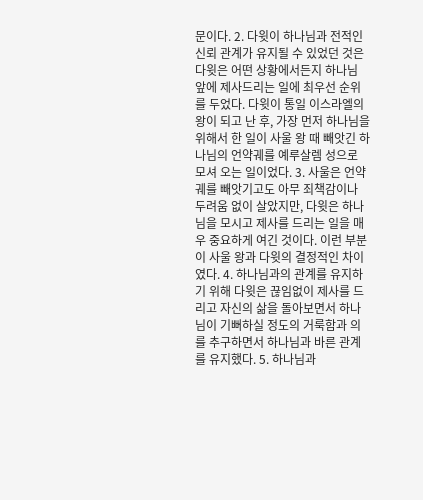문이다. 2. 다윗이 하나님과 전적인 신뢰 관계가 유지될 수 있었던 것은 다윗은 어떤 상황에서든지 하나님 앞에 제사드리는 일에 최우선 순위를 두었다. 다윗이 통일 이스라엘의 왕이 되고 난 후, 가장 먼저 하나님을 위해서 한 일이 사울 왕 때 빼앗긴 하나님의 언약궤를 예루살렘 성으로 모셔 오는 일이었다. 3. 사울은 언약궤를 빼앗기고도 아무 죄책감이나 두려움 없이 살았지만, 다윗은 하나님을 모시고 제사를 드리는 일을 매우 중요하게 여긴 것이다. 이런 부분이 사울 왕과 다윗의 결정적인 차이였다. 4. 하나님과의 관계를 유지하기 위해 다윗은 끊임없이 제사를 드리고 자신의 삶을 돌아보면서 하나님이 기뻐하실 정도의 거룩함과 의를 추구하면서 하나님과 바른 관계를 유지했다. 5. 하나님과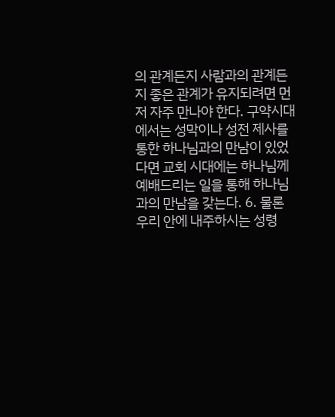의 관계든지 사람과의 관계든지 좋은 관계가 유지되려면 먼저 자주 만나야 한다. 구약시대에서는 성막이나 성전 제사를 통한 하나님과의 만남이 있었다면 교회 시대에는 하나님께 예배드리는 일을 통해 하나님과의 만남을 갖는다. 6. 물론 우리 안에 내주하시는 성령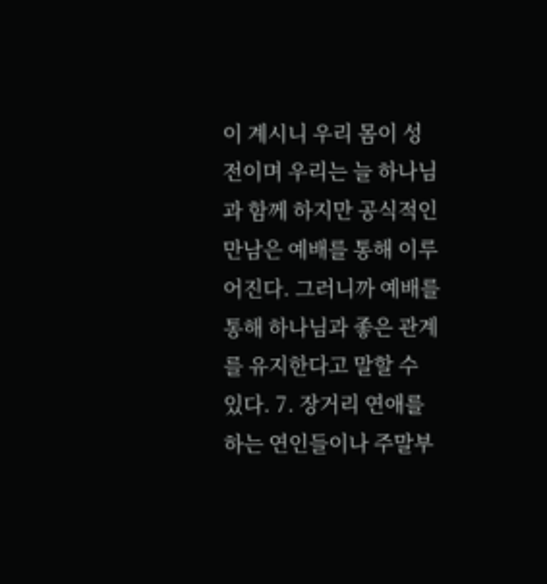이 계시니 우리 몸이 성전이며 우리는 늘 하나님과 함께 하지만 공식적인 만남은 예배를 통해 이루어진다. 그러니까 예배를 통해 하나님과 좋은 관계를 유지한다고 말할 수 있다. 7. 장거리 연애를 하는 연인들이나 주말부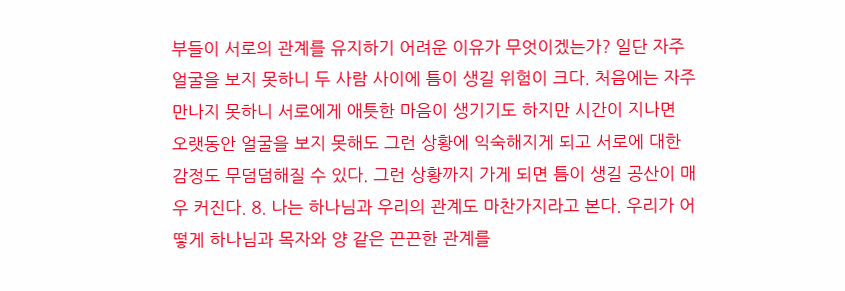부들이 서로의 관계를 유지하기 어려운 이유가 무엇이겠는가? 일단 자주 얼굴을 보지 못하니 두 사람 사이에 틈이 생길 위험이 크다. 처음에는 자주 만나지 못하니 서로에게 애틋한 마음이 생기기도 하지만 시간이 지나면 오랫동안 얼굴을 보지 못해도 그런 상황에 익숙해지게 되고 서로에 대한 감정도 무덤덤해질 수 있다. 그런 상황까지 가게 되면 틈이 생길 공산이 매우 커진다. 8. 나는 하나님과 우리의 관계도 마찬가지라고 본다. 우리가 어떻게 하나님과 목자와 양 같은 끈끈한 관계를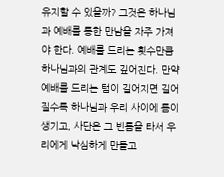유지할 수 있을까? 그것은 하나님과 예배를 통한 만남을 자주 가져야 한다. 예배를 드리는 횟수만큼 하나님과의 관계도 깊어진다. 만약 예배를 드리는 텀이 길어지면 길어질수록 하나님과 우리 사이에 틈이 생기고, 사단은 그 빈틈을 타서 우리에게 낙심하게 만들고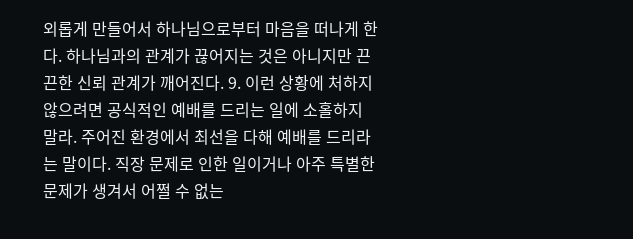외롭게 만들어서 하나님으로부터 마음을 떠나게 한다. 하나님과의 관계가 끊어지는 것은 아니지만 끈끈한 신뢰 관계가 깨어진다. 9. 이런 상황에 처하지 않으려면 공식적인 예배를 드리는 일에 소홀하지 말라. 주어진 환경에서 최선을 다해 예배를 드리라는 말이다. 직장 문제로 인한 일이거나 아주 특별한 문제가 생겨서 어쩔 수 없는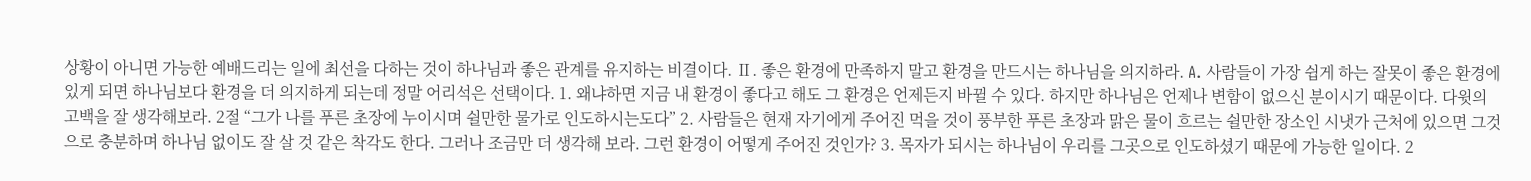상황이 아니면 가능한 예배드리는 일에 최선을 다하는 것이 하나님과 좋은 관계를 유지하는 비결이다. Ⅱ. 좋은 환경에 만족하지 말고 환경을 만드시는 하나님을 의지하라. A. 사람들이 가장 쉽게 하는 잘못이 좋은 환경에 있게 되면 하나님보다 환경을 더 의지하게 되는데 정말 어리석은 선택이다. 1. 왜냐하면 지금 내 환경이 좋다고 해도 그 환경은 언제든지 바뀔 수 있다. 하지만 하나님은 언제나 변함이 없으신 분이시기 때문이다. 다윗의 고백을 잘 생각해보라. 2절 “그가 나를 푸른 초장에 누이시며 쉴만한 물가로 인도하시는도다” 2. 사람들은 현재 자기에게 주어진 먹을 것이 풍부한 푸른 초장과 맑은 물이 흐르는 쉴만한 장소인 시냇가 근처에 있으면 그것으로 충분하며 하나님 없이도 잘 살 것 같은 착각도 한다. 그러나 조금만 더 생각해 보라. 그런 환경이 어떻게 주어진 것인가? 3. 목자가 되시는 하나님이 우리를 그곳으로 인도하셨기 때문에 가능한 일이다. 2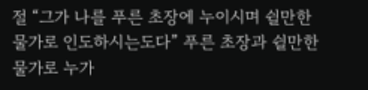절 “그가 나를 푸른 초장에 누이시며 쉴만한 물가로 인도하시는도다” 푸른 초장과 쉴만한 물가로 누가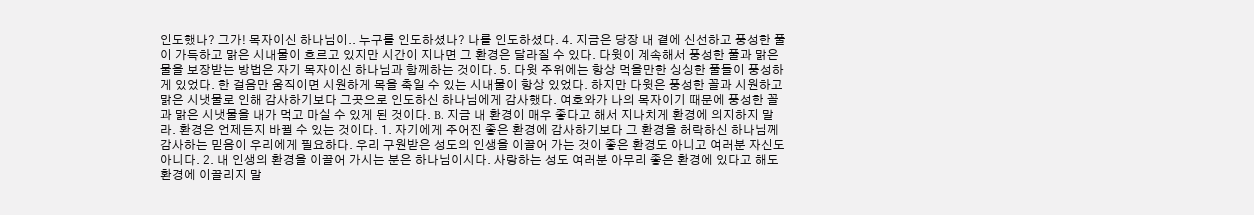인도했나? 그가! 목자이신 하나님이.. 누구를 인도하셨나? 나를 인도하셨다. 4. 지금은 당장 내 곁에 신선하고 풍성한 풀이 가득하고 맑은 시내물이 흐르고 있지만 시간이 지나면 그 환경은 달라질 수 있다. 다윗이 계속해서 풍성한 풀과 맑은 물을 보장받는 방법은 자기 목자이신 하나님과 함께하는 것이다. 5. 다윗 주위에는 항상 먹을만한 싱싱한 풀들이 풍성하게 있었다. 한 걸음만 움직이면 시원하게 목을 축일 수 있는 시내물이 항상 있었다. 하지만 다윗은 풍성한 꼴과 시원하고 맑은 시냇물로 인해 감사하기보다 그곳으로 인도하신 하나님에게 감사했다. 여호와가 나의 목자이기 때문에 풍성한 꼴과 맑은 시냇물을 내가 먹고 마실 수 있게 된 것이다. B. 지금 내 환경이 매우 좋다고 해서 지나치게 환경에 의지하지 말라. 환경은 언제든지 바뀔 수 있는 것이다. 1. 자기에게 주어진 좋은 환경에 감사하기보다 그 환경을 허락하신 하나님께 감사하는 믿음이 우리에게 필요하다. 우리 구원받은 성도의 인생을 이끌어 가는 것이 좋은 환경도 아니고 여러분 자신도 아니다. 2. 내 인생의 환경을 이끌어 가시는 분은 하나님이시다. 사랑하는 성도 여러분 아무리 좋은 환경에 있다고 해도 환경에 이끌리지 말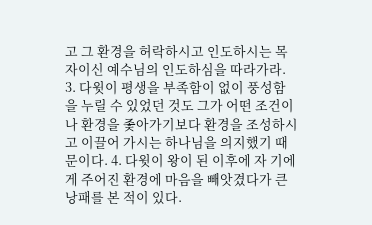고 그 환경을 허락하시고 인도하시는 목자이신 예수님의 인도하심을 따라가라. 3. 다윗이 평생을 부족함이 없이 풍성함을 누릴 수 있었던 것도 그가 어떤 조건이나 환경을 좇아가기보다 환경을 조성하시고 이끌어 가시는 하나님을 의지했기 때문이다. 4. 다윗이 왕이 된 이후에 자 기에게 주어진 환경에 마음을 빼앗겼다가 큰 낭패를 본 적이 있다.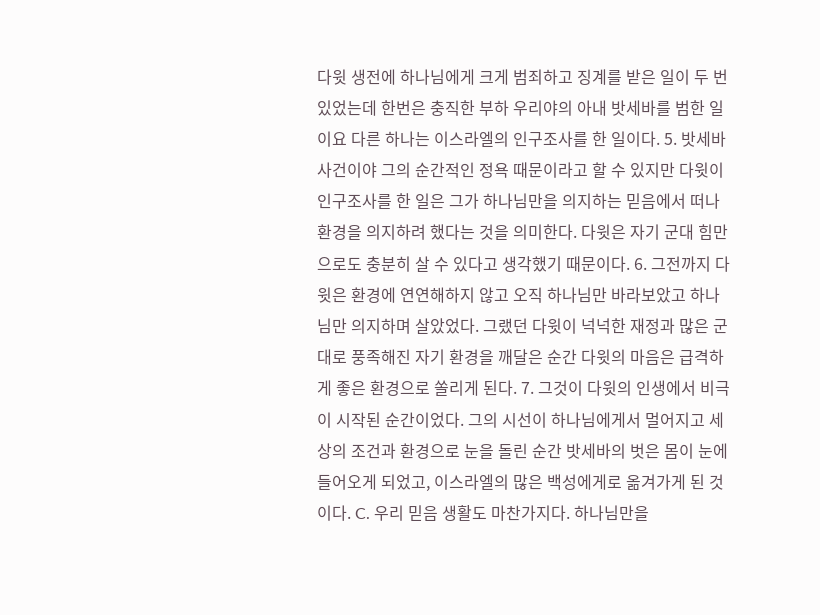다윗 생전에 하나님에게 크게 범죄하고 징계를 받은 일이 두 번 있었는데 한번은 충직한 부하 우리야의 아내 밧세바를 범한 일이요 다른 하나는 이스라엘의 인구조사를 한 일이다. 5. 밧세바 사건이야 그의 순간적인 정욕 때문이라고 할 수 있지만 다윗이 인구조사를 한 일은 그가 하나님만을 의지하는 믿음에서 떠나 환경을 의지하려 했다는 것을 의미한다. 다윗은 자기 군대 힘만으로도 충분히 살 수 있다고 생각했기 때문이다. 6. 그전까지 다윗은 환경에 연연해하지 않고 오직 하나님만 바라보았고 하나님만 의지하며 살았었다. 그랬던 다윗이 넉넉한 재정과 많은 군대로 풍족해진 자기 환경을 깨달은 순간 다윗의 마음은 급격하게 좋은 환경으로 쏠리게 된다. 7. 그것이 다윗의 인생에서 비극이 시작된 순간이었다. 그의 시선이 하나님에게서 멀어지고 세상의 조건과 환경으로 눈을 돌린 순간 밧세바의 벗은 몸이 눈에 들어오게 되었고, 이스라엘의 많은 백성에게로 옮겨가게 된 것이다. C. 우리 믿음 생활도 마찬가지다. 하나님만을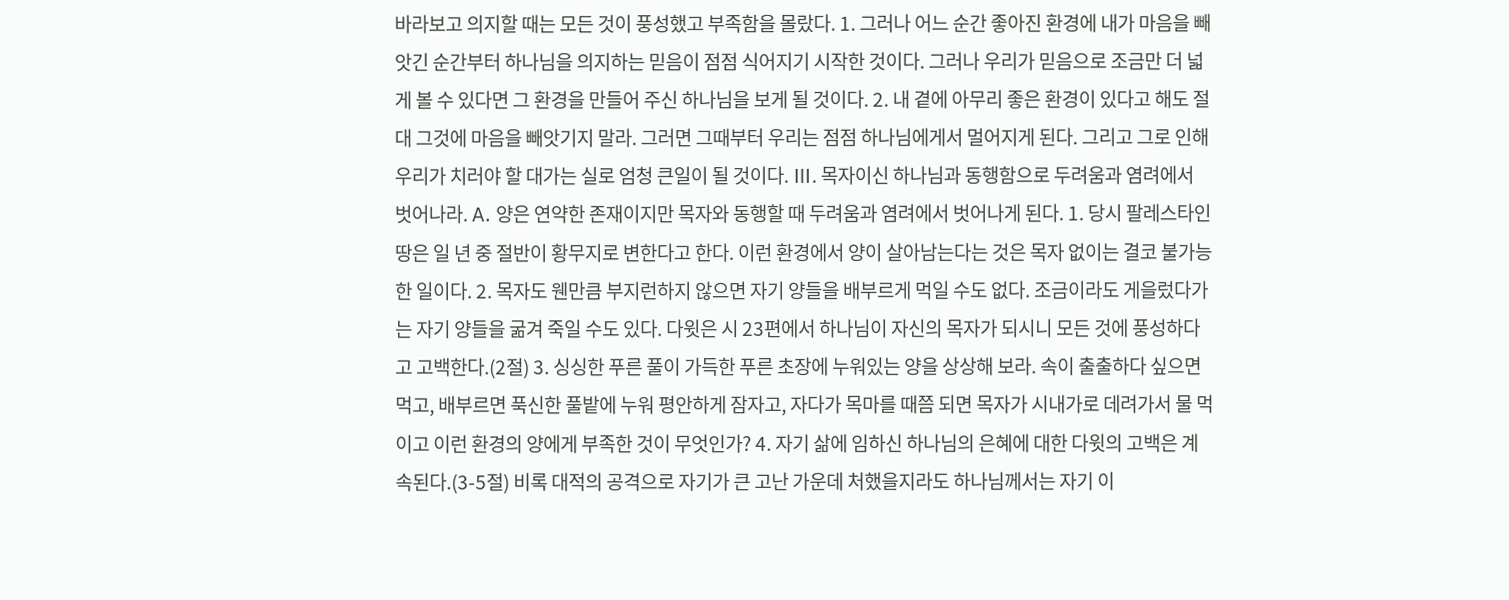바라보고 의지할 때는 모든 것이 풍성했고 부족함을 몰랐다. 1. 그러나 어느 순간 좋아진 환경에 내가 마음을 빼앗긴 순간부터 하나님을 의지하는 믿음이 점점 식어지기 시작한 것이다. 그러나 우리가 믿음으로 조금만 더 넓게 볼 수 있다면 그 환경을 만들어 주신 하나님을 보게 될 것이다. 2. 내 곁에 아무리 좋은 환경이 있다고 해도 절대 그것에 마음을 빼앗기지 말라. 그러면 그때부터 우리는 점점 하나님에게서 멀어지게 된다. 그리고 그로 인해 우리가 치러야 할 대가는 실로 엄청 큰일이 될 것이다. Ⅲ. 목자이신 하나님과 동행함으로 두려움과 염려에서 벗어나라. A. 양은 연약한 존재이지만 목자와 동행할 때 두려움과 염려에서 벗어나게 된다. 1. 당시 팔레스타인 땅은 일 년 중 절반이 황무지로 변한다고 한다. 이런 환경에서 양이 살아남는다는 것은 목자 없이는 결코 불가능한 일이다. 2. 목자도 웬만큼 부지런하지 않으면 자기 양들을 배부르게 먹일 수도 없다. 조금이라도 게을렀다가는 자기 양들을 굶겨 죽일 수도 있다. 다윗은 시 23편에서 하나님이 자신의 목자가 되시니 모든 것에 풍성하다고 고백한다.(2절) 3. 싱싱한 푸른 풀이 가득한 푸른 초장에 누워있는 양을 상상해 보라. 속이 출출하다 싶으면 먹고, 배부르면 푹신한 풀밭에 누워 평안하게 잠자고, 자다가 목마를 때쯤 되면 목자가 시내가로 데려가서 물 먹이고 이런 환경의 양에게 부족한 것이 무엇인가? 4. 자기 삶에 임하신 하나님의 은혜에 대한 다윗의 고백은 계속된다.(3-5절) 비록 대적의 공격으로 자기가 큰 고난 가운데 처했을지라도 하나님께서는 자기 이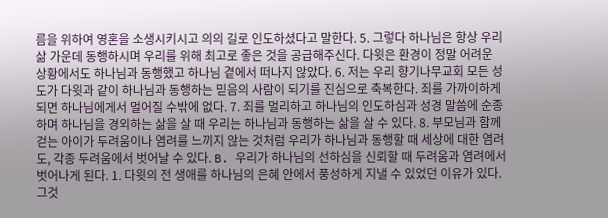름을 위하여 영혼을 소생시키시고 의의 길로 인도하셨다고 말한다. 5. 그렇다 하나님은 항상 우리 삶 가운데 동행하시며 우리를 위해 최고로 좋은 것을 공급해주신다. 다윗은 환경이 정말 어려운 상황에서도 하나님과 동행했고 하나님 곁에서 떠나지 않았다. 6. 저는 우리 향기나무교회 모든 성도가 다윗과 같이 하나님과 동행하는 믿음의 사람이 되기를 진심으로 축복한다. 죄를 가까이하게 되면 하나님에게서 멀어질 수밖에 없다. 7. 죄를 멀리하고 하나님의 인도하심과 성경 말씀에 순종하며 하나님을 경외하는 삶을 살 때 우리는 하나님과 동행하는 삶을 살 수 있다. 8. 부모님과 함께 걷는 아이가 두려움이나 염려를 느끼지 않는 것처럼 우리가 하나님과 동행할 때 세상에 대한 염려도, 각종 두려움에서 벗어날 수 있다. B. 우리가 하나님의 선하심을 신뢰할 때 두려움과 염려에서 벗어나게 된다. 1. 다윗의 전 생애를 하나님의 은혜 안에서 풍성하게 지낼 수 있었던 이유가 있다. 그것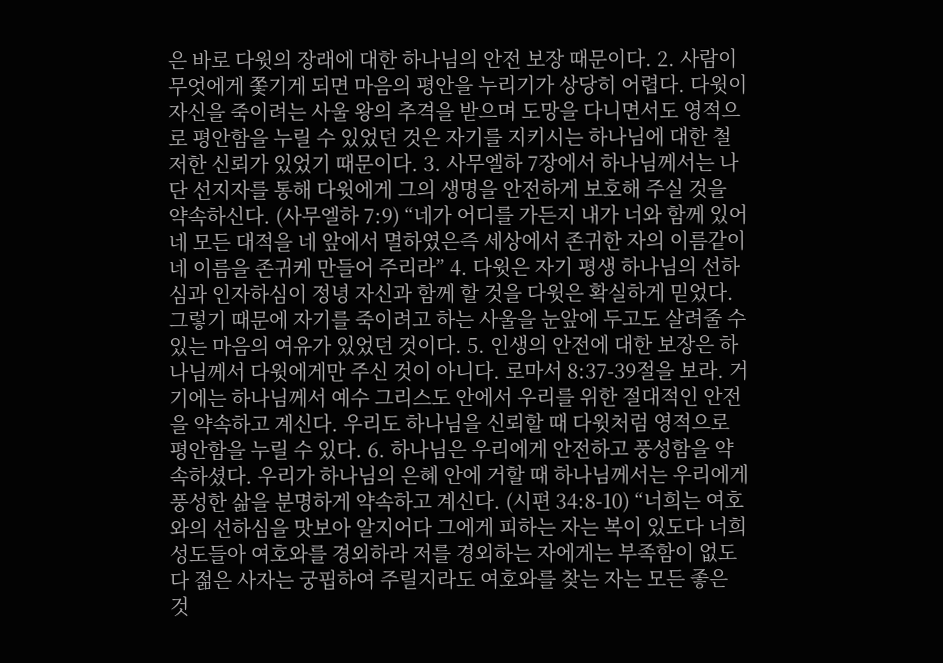은 바로 다윗의 장래에 대한 하나님의 안전 보장 때문이다. 2. 사람이 무엇에게 쫓기게 되면 마음의 평안을 누리기가 상당히 어렵다. 다윗이 자신을 죽이려는 사울 왕의 추격을 받으며 도망을 다니면서도 영적으로 평안함을 누릴 수 있었던 것은 자기를 지키시는 하나님에 대한 철저한 신뢰가 있었기 때문이다. 3. 사무엘하 7장에서 하나님께서는 나단 선지자를 통해 다윗에게 그의 생명을 안전하게 보호해 주실 것을 약속하신다. (사무엘하 7:9) “네가 어디를 가든지 내가 너와 함께 있어 네 모든 대적을 네 앞에서 멸하였은즉 세상에서 존귀한 자의 이름같이 네 이름을 존귀케 만들어 주리라” 4. 다윗은 자기 평생 하나님의 선하심과 인자하심이 정녕 자신과 함께 할 것을 다윗은 확실하게 믿었다. 그렇기 때문에 자기를 죽이려고 하는 사울을 눈앞에 두고도 살려줄 수 있는 마음의 여유가 있었던 것이다. 5. 인생의 안전에 대한 보장은 하나님께서 다윗에게만 주신 것이 아니다. 로마서 8:37-39절을 보라. 거기에는 하나님께서 예수 그리스도 안에서 우리를 위한 절대적인 안전을 약속하고 계신다. 우리도 하나님을 신뢰할 때 다윗처럼 영적으로 평안함을 누릴 수 있다. 6. 하나님은 우리에게 안전하고 풍성함을 약속하셨다. 우리가 하나님의 은혜 안에 거할 때 하나님께서는 우리에게 풍성한 삶을 분명하게 약속하고 계신다. (시편 34:8-10) “너희는 여호와의 선하심을 맛보아 알지어다 그에게 피하는 자는 복이 있도다 너희 성도들아 여호와를 경외하라 저를 경외하는 자에게는 부족함이 없도다 젊은 사자는 궁핍하여 주릴지라도 여호와를 찾는 자는 모든 좋은 것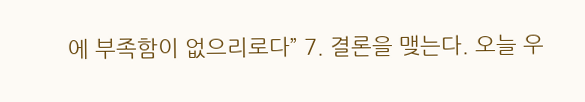에 부족함이 없으리로다” 7. 결론을 맺는다. 오늘 우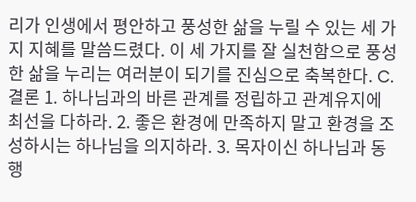리가 인생에서 평안하고 풍성한 삶을 누릴 수 있는 세 가지 지혜를 말씀드렸다. 이 세 가지를 잘 실천함으로 풍성한 삶을 누리는 여러분이 되기를 진심으로 축복한다. C. 결론 1. 하나님과의 바른 관계를 정립하고 관계유지에 최선을 다하라. 2. 좋은 환경에 만족하지 말고 환경을 조성하시는 하나님을 의지하라. 3. 목자이신 하나님과 동행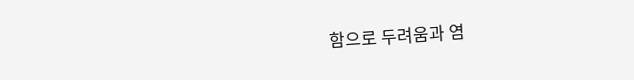함으로 두려움과 염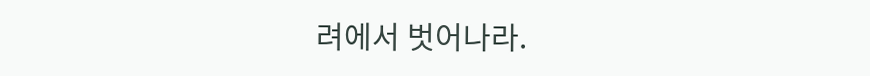려에서 벗어나라.